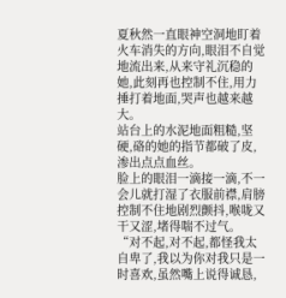夏秋然一直眼神空洞地盯着火车消失的方向,眼泪不自觉地流出来,从来守礼沉稳的她,此刻再也控制不住,用力捶打着地面,哭声也越来越大。
站台上的水泥地面粗糙,坚硬,硌的她的指节都破了皮,渗出点点血丝。
脸上的眼泪一滴接一滴,不一会儿就打湿了衣服前襟,肩膀控制不住地剧烈颤抖,喉咙又干又涩,堵得喘不过气。
“对不起,对不起,都怪我太自卑了,我以为你对我只是一时喜欢,虽然嘴上说得诚恳,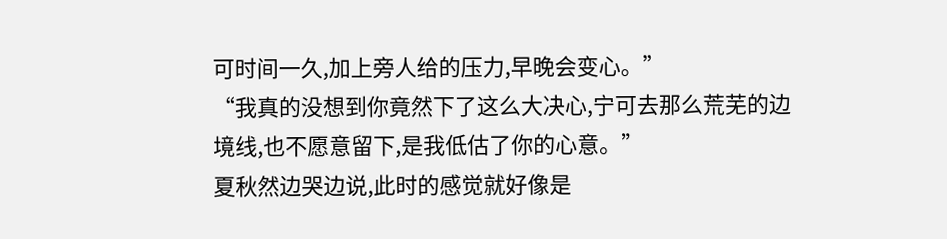可时间一久,加上旁人给的压力,早晚会变心。”
“我真的没想到你竟然下了这么大决心,宁可去那么荒芜的边境线,也不愿意留下,是我低估了你的心意。”
夏秋然边哭边说,此时的感觉就好像是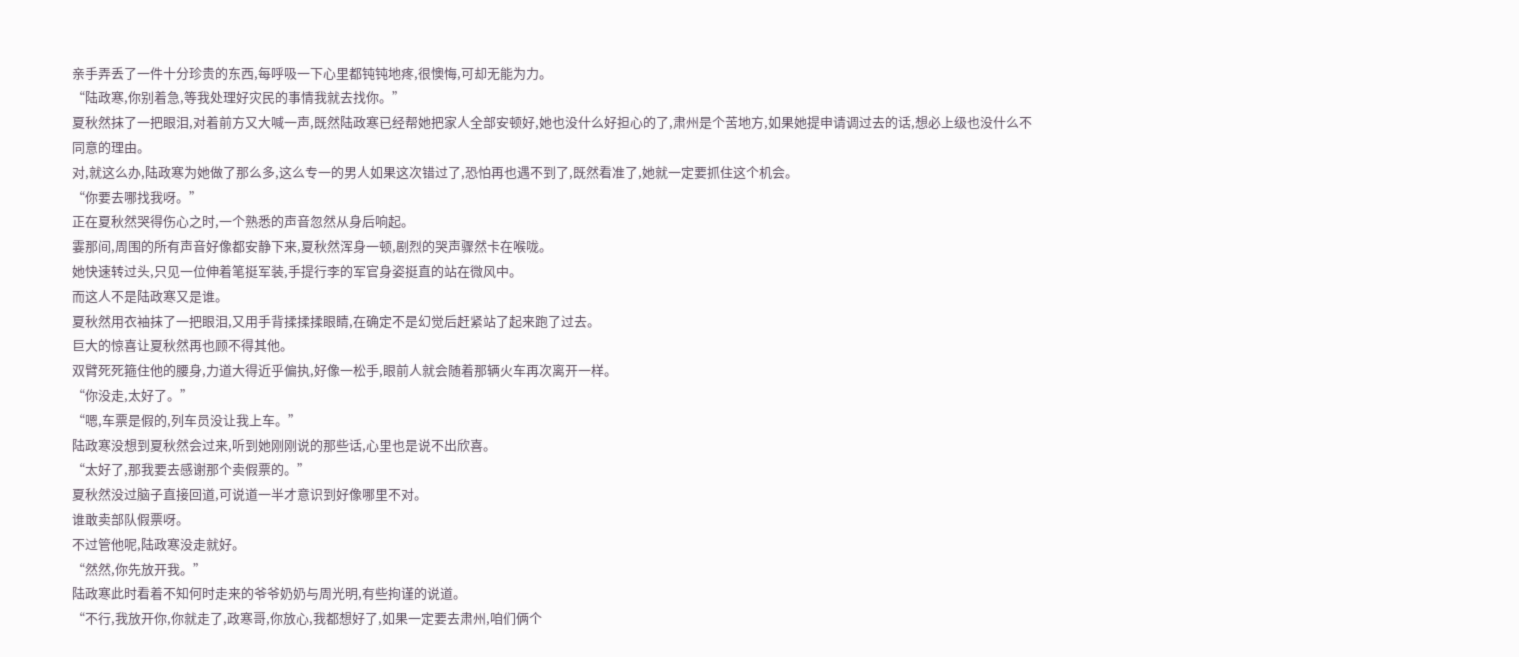亲手弄丢了一件十分珍贵的东西,每呼吸一下心里都钝钝地疼,很懊悔,可却无能为力。
“陆政寒,你别着急,等我处理好灾民的事情我就去找你。”
夏秋然抹了一把眼泪,对着前方又大喊一声,既然陆政寒已经帮她把家人全部安顿好,她也没什么好担心的了,肃州是个苦地方,如果她提申请调过去的话,想必上级也没什么不同意的理由。
对,就这么办,陆政寒为她做了那么多,这么专一的男人如果这次错过了,恐怕再也遇不到了,既然看准了,她就一定要抓住这个机会。
“你要去哪找我呀。”
正在夏秋然哭得伤心之时,一个熟悉的声音忽然从身后响起。
霎那间,周围的所有声音好像都安静下来,夏秋然浑身一顿,剧烈的哭声骤然卡在喉咙。
她快速转过头,只见一位伸着笔挺军装,手提行李的军官身姿挺直的站在微风中。
而这人不是陆政寒又是谁。
夏秋然用衣袖抹了一把眼泪,又用手背揉揉揉眼睛,在确定不是幻觉后赶紧站了起来跑了过去。
巨大的惊喜让夏秋然再也顾不得其他。
双臂死死箍住他的腰身,力道大得近乎偏执,好像一松手,眼前人就会随着那辆火车再次离开一样。
“你没走,太好了。”
“嗯,车票是假的,列车员没让我上车。”
陆政寒没想到夏秋然会过来,听到她刚刚说的那些话,心里也是说不出欣喜。
“太好了,那我要去感谢那个卖假票的。”
夏秋然没过脑子直接回道,可说道一半才意识到好像哪里不对。
谁敢卖部队假票呀。
不过管他呢,陆政寒没走就好。
“然然,你先放开我。”
陆政寒此时看着不知何时走来的爷爷奶奶与周光明,有些拘谨的说道。
“不行,我放开你,你就走了,政寒哥,你放心,我都想好了,如果一定要去肃州,咱们俩个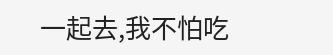一起去,我不怕吃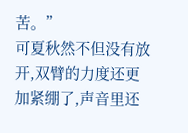苦。”
可夏秋然不但没有放开,双臂的力度还更加紧绷了,声音里还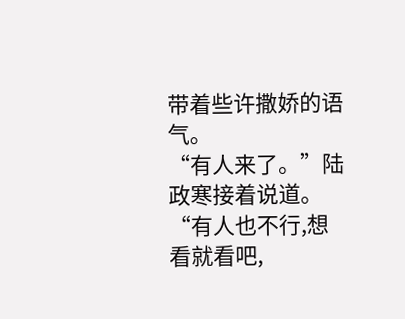带着些许撒娇的语气。
“有人来了。”陆政寒接着说道。
“有人也不行,想看就看吧,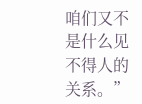咱们又不是什么见不得人的关系。”